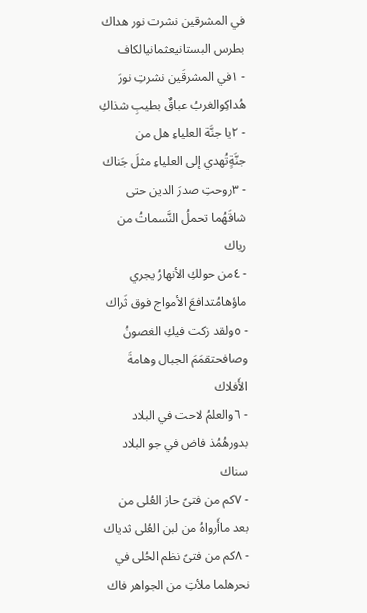في المشرقين نشرت نور هداك
بطرس البستانيعثمانيالكاف
- ١في المشرقَين نشرتِ نورَ هُداكِوالغربُ عباقٌ بطيبِ شذاكِ
- ٢يا جنَّة العلياءِ هل من جنَّةٍتُهدي إلى العلياءِ مثلَ جَناك
- ٣روحتِ صدرَ الدين حتى شاقَهُما تحملُ النَّسماتُ من رياك
- ٤من حولكِ الأنهارُ يجري ماؤهامُتدافعَ الأمواج فوق ثَراك
- ٥ولقد زكت فيكِ الغصونُ وصافحتقمَمَ الجبال وهامةَ الأَفلاك
- ٦والعلمُ لاحت في البلاد بدورهُمُذ فاض في جو البلاد سناك
- ٧كم من فتىً حاز العُلى من بعد ماأَرواهُ من لبن العُلى ثدياك
- ٨كم من فتىً نظم الحُلى في نحرهلما ملأتِ من الجواهر فاك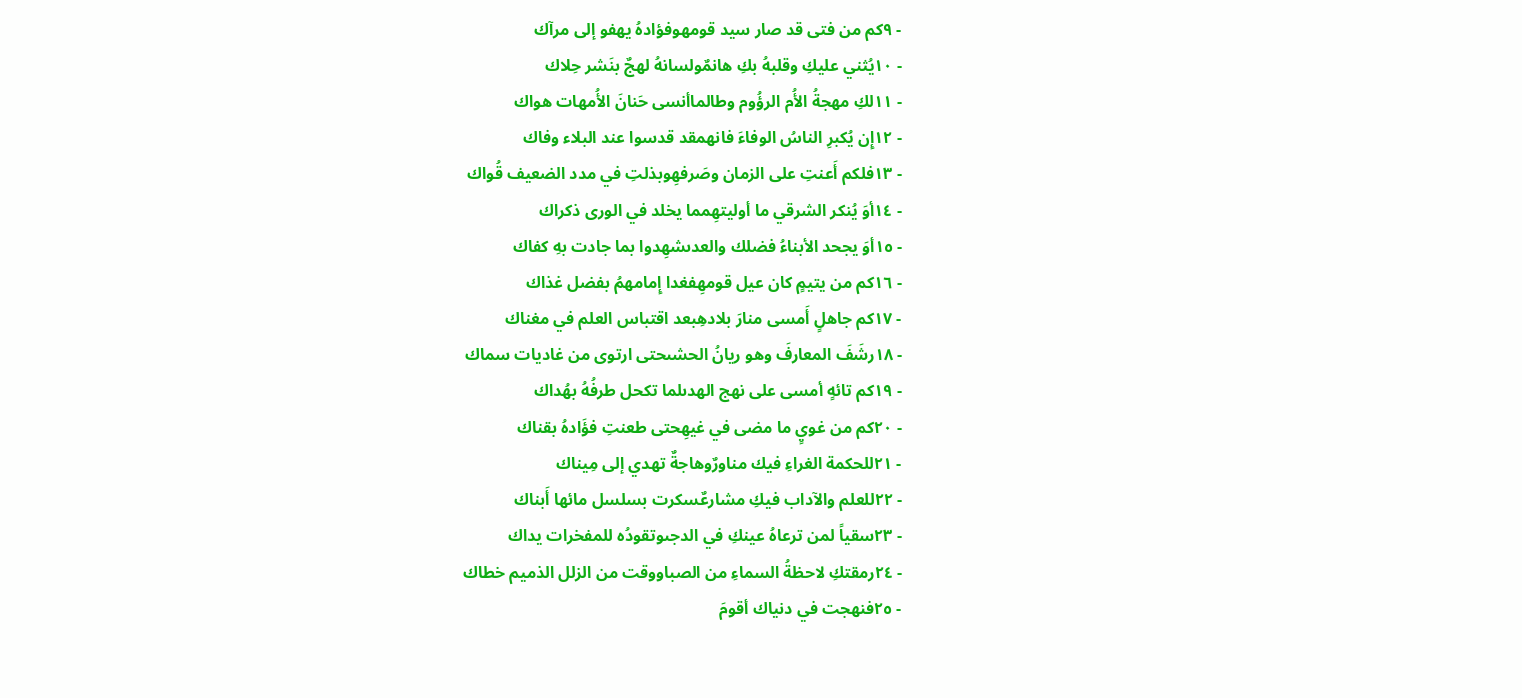- ٩كم من فتى قد صار سيد قومهوفؤادهُ يهفو إلى مرآك
- ١٠يُثني عليكِ وقلبهُ بكِ هانمٌولسانهُ لهجٌ بنَشر حِلاك
- ١١لكِ مهجةُ الأُم الرؤُوم وطالماأنسى حَنانَ الأُمهات هواك
- ١٢إِن يُكبرِ الناسُ الوفاءَ فانهمقد قدسوا عند البلاء وفاك
- ١٣فلكم أَعنتِ على الزمان وصَرفهِوبذلتِ في مدد الضعيف قُواك
- ١٤أوَ يُنكر الشرقي ما أوليتهِمما يخلد في الورى ذكراك
- ١٥أوَ يجحد الأبناءُ فضلك والعدىشهِدوا بما جادت بهِ كفاك
- ١٦كم من يتيمٍ كان عيل قومهِفغدا إِمامهمُ بفضل غذاك
- ١٧كم جاهلٍ أَمسى منارَ بلادهِبعد اقتباس العلم في مغناك
- ١٨رشَفَ المعارفَ وهو ريانُ الحشىحتى ارتوى من غاديات سماك
- ١٩كم تائهٍ أمسى على نهج الهدىلما تكحل طرفُهُ بهُداك
- ٢٠كم من غويٍ ما مضى في غيهِحتى طعنتِ فؤَادهُ بقناك
- ٢١للحكمة الغراءِ فيك مناورٌوهاجةٌ تهدي إلى مِيناك
- ٢٢للعلم والآداب فيكِ مشارعٌسكرت بسلسل مائها أَبناك
- ٢٣سقياً لمن ترعاهُ عينكِ في الدجىوتقودُه للمفخرات يداك
- ٢٤رمقتكِ لاحظةُ السماءِ من الصباووقت من الزلل الذميم خطاك
- ٢٥فنهجت في دنياك أقومَ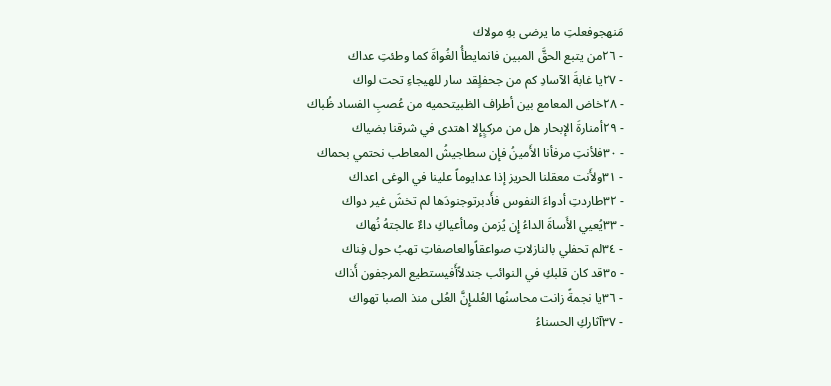مَنهجوفعلتِ ما يرضى بهِ مولاك
- ٢٦من يتبع الحقَّ المبين فانمايطأُ الغُواةَ كما وطئتِ عداك
- ٢٧يا غابةَ الآسادِ كم من جحفلٍقد سار للهيجاءِ تحت لواك
- ٢٨خاض المعامع بين أطراف الظبيتحميه من عُصبِ الفساد ظُباك
- ٢٩أمنارةَ الإبحار هل من مركبٍإِلا اهتدى في شرقنا بضياك
- ٣٠فلأنتِ مرفأنا الأَمينُ فإن سطاجيشُ المعاطب نحتمي بحماك
- ٣١ولأَنت معقلنا الحريز إذا عدايوماً علينا في الوغى اعداك
- ٣٢طاردتِ أدواءَ النفوس فأَدبرتوجنودَها لم تخشَ غير دواك
- ٣٣يُعيي الأَساةَ الداءُ إِن يُزمن وماأعياكِ داءٌ عالجتهُ نُهاك
- ٣٤لم تحفلي بالنازلاتِ صواعقاًوالعاصفاتِ تهبُ حول فِناك
- ٣٥قد كان قلبكِ في النوائب جندلاًأَفيستطيع المرجفون أَذاك
- ٣٦يا نجمةً زانت محاسنُها العُلىإِنَّ العُلى منذ الصبا تهواك
- ٣٧آثاركِ الحسناءُ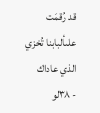قد رُقمَت علىألبابنا تُخزي الذي عاداك
- ٣٨لو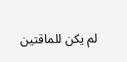لم يكن للماقتين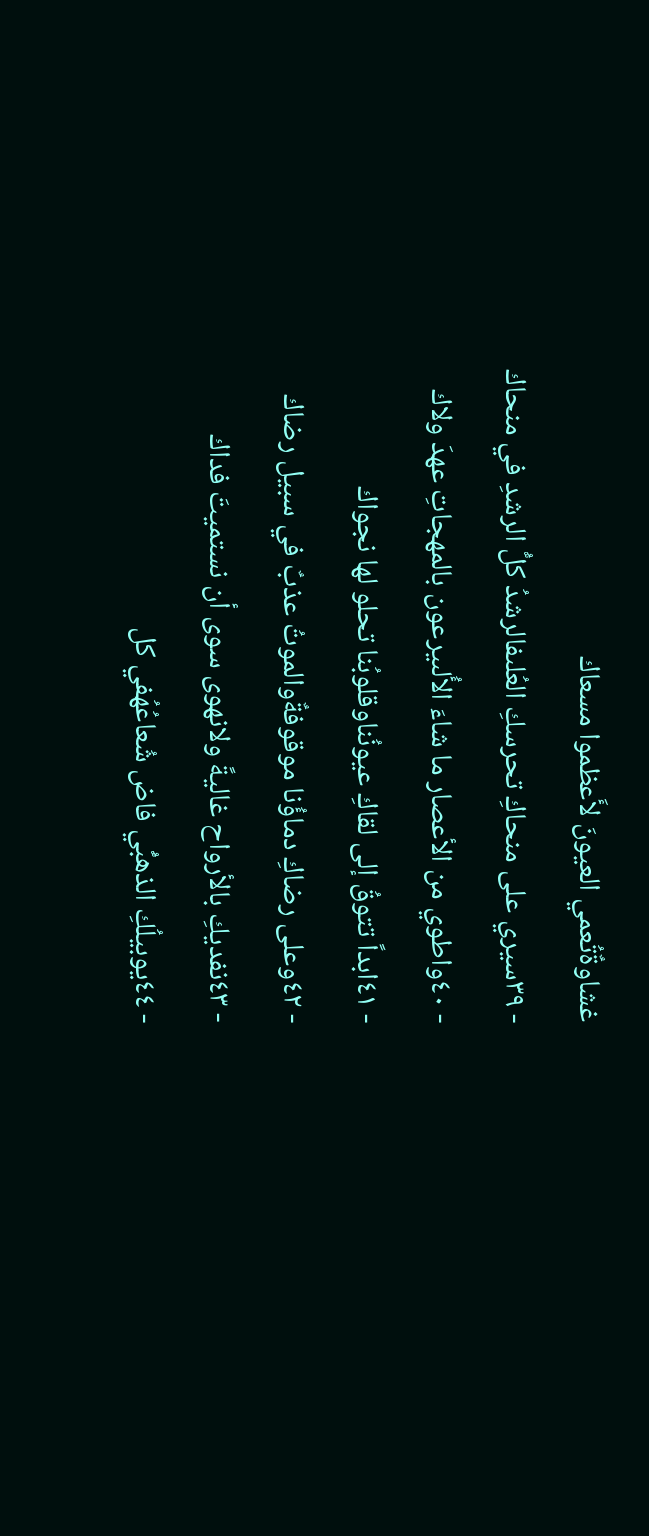غشاوةٌتُعمي العيونَ لأَعظموا مسعاك
- ٣٩سيري على منحاكِ تحرسكِ العُلىفالرشدُ كلُّ الرشدِ في منحاك
- ٤٠واطوي من الأعصار ما شاءَ الأُلىيرعون بالمهجاتِ عهدَ ولاك
- ٤١ابداً تتوقُ إلى لقاكِ عيونُناوقلوبُنا تحلو لها نجواك
- ٤٢وعلى رضاكِ دماؤُنا موقوفةٌوالموتُ عذبٌ في سبيل رضاك
- ٤٣نفديكِ بالأرواح غاليةً ولانهوى سوى أن نستميتَ فداك
- ٤٤يوبيلُكِ الذهبُّي فاض شُعاعُهُفي كل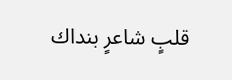قلبٍ شاعرٍ بنداك